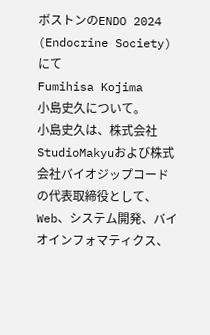ボストンのENDO 2024 (Endocrine Society)にて
Fumihisa Kojima
小島史久について。
小島史久は、株式会社StudioMakyuおよび株式会社バイオジップコードの代表取締役として、Web、システム開発、バイオインフォマティクス、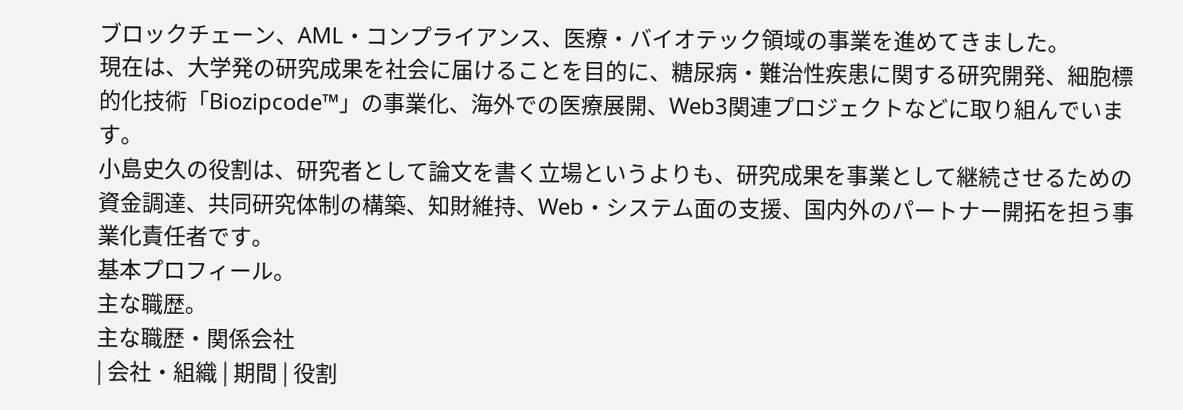ブロックチェーン、AML・コンプライアンス、医療・バイオテック領域の事業を進めてきました。
現在は、大学発の研究成果を社会に届けることを目的に、糖尿病・難治性疾患に関する研究開発、細胞標的化技術「Biozipcode™」の事業化、海外での医療展開、Web3関連プロジェクトなどに取り組んでいます。
小島史久の役割は、研究者として論文を書く立場というよりも、研究成果を事業として継続させるための資金調達、共同研究体制の構築、知財維持、Web・システム面の支援、国内外のパートナー開拓を担う事業化責任者です。
基本プロフィール。
主な職歴。
主な職歴・関係会社
| 会社・組織 | 期間 | 役割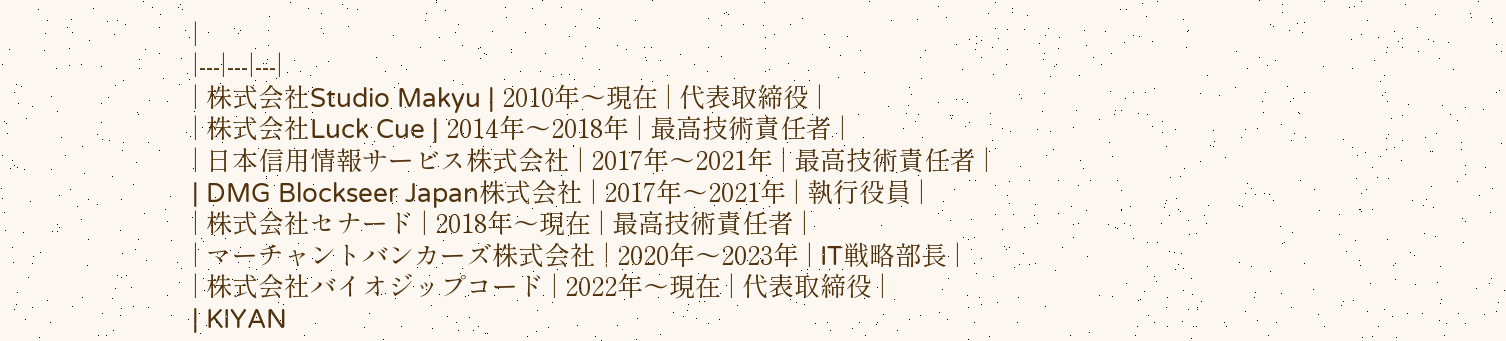|
|---|---|---|
| 株式会社Studio Makyu | 2010年〜現在 | 代表取締役 |
| 株式会社Luck Cue | 2014年〜2018年 | 最高技術責任者 |
| 日本信用情報サービス株式会社 | 2017年〜2021年 | 最高技術責任者 |
| DMG Blockseer Japan株式会社 | 2017年〜2021年 | 執行役員 |
| 株式会社セナード | 2018年〜現在 | 最高技術責任者 |
| マーチャントバンカーズ株式会社 | 2020年〜2023年 | IT戦略部長 |
| 株式会社バイオジップコード | 2022年〜現在 | 代表取締役 |
| KIYAN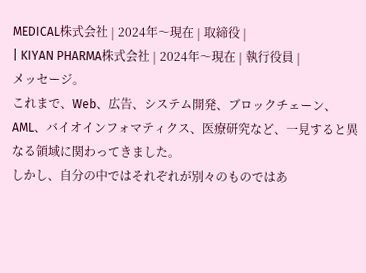MEDICAL株式会社 | 2024年〜現在 | 取締役 |
| KIYAN PHARMA株式会社 | 2024年〜現在 | 執行役員 |
メッセージ。
これまで、Web、広告、システム開発、ブロックチェーン、AML、バイオインフォマティクス、医療研究など、一見すると異なる領域に関わってきました。
しかし、自分の中ではそれぞれが別々のものではあ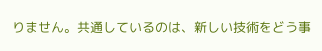りません。共通しているのは、新しい技術をどう事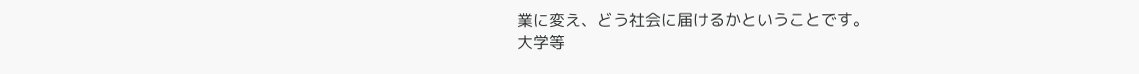業に変え、どう社会に届けるかということです。
大学等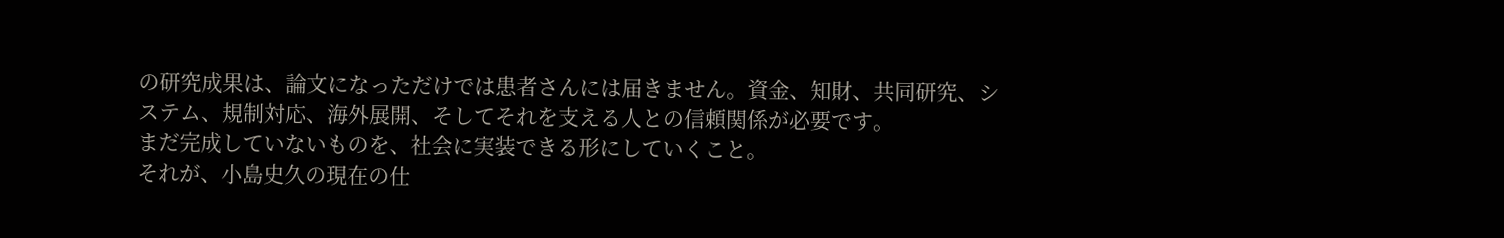の研究成果は、論文になっただけでは患者さんには届きません。資金、知財、共同研究、システム、規制対応、海外展開、そしてそれを支える人との信頼関係が必要です。
まだ完成していないものを、社会に実装できる形にしていくこと。
それが、小島史久の現在の仕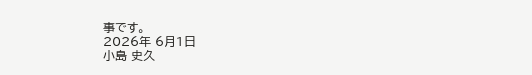事です。
2026年 6月1日
小島 史久